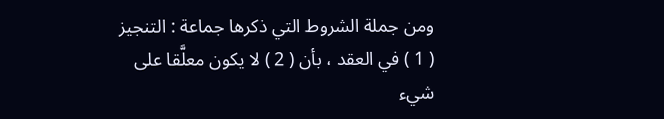ومن جملة الشروط التي ذكرها جماعة : التنجيز ( 1 ) في العقد ، بأن ( 2 ) لا يكون معلَّقا على شيء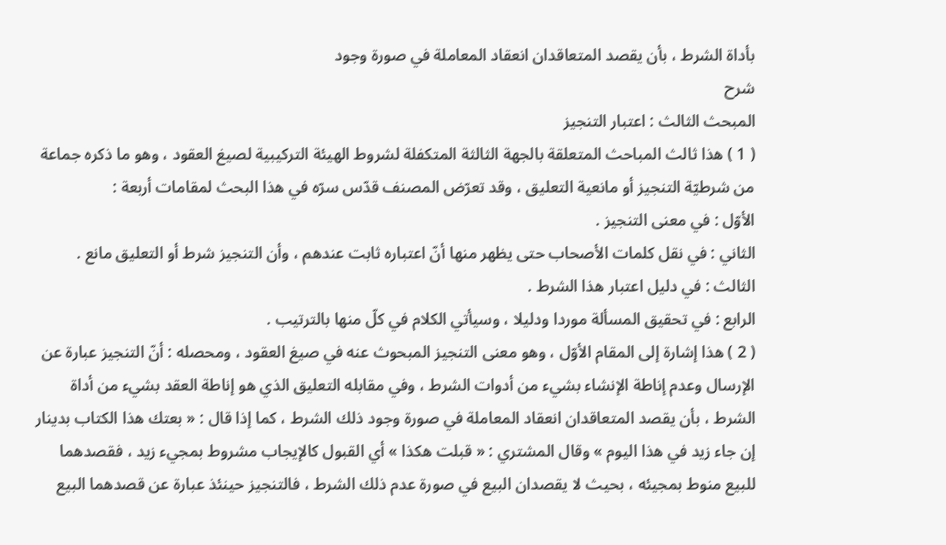بأداة الشرط ، بأن يقصد المتعاقدان انعقاد المعاملة في صورة وجود
شرح
المبحث الثالث : اعتبار التنجيز
( 1 ) هذا ثالث المباحث المتعلقة بالجهة الثالثة المتكفلة لشروط الهيئة التركيبية لصيغ العقود ، وهو ما ذكره جماعة من شرطيّة التنجيز أو مانعية التعليق ، وقد تعرّض المصنف قدّس سرّه في هذا البحث لمقامات أربعة :
الأوّل : في معنى التنجيز .
الثاني : في نقل كلمات الأصحاب حتى يظهر منها أنّ اعتباره ثابت عندهم ، وأن التنجيز شرط أو التعليق مانع .
الثالث : في دليل اعتبار هذا الشرط .
الرابع : في تحقيق المسألة موردا ودليلا ، وسيأتي الكلام في كلّ منها بالترتيب .
( 2 ) هذا إشارة إلى المقام الأوّل ، وهو معنى التنجيز المبحوث عنه في صيغ العقود ، ومحصله : أنّ التنجيز عبارة عن الإرسال وعدم إناطة الإنشاء بشيء من أدوات الشرط ، وفي مقابله التعليق الذي هو إناطة العقد بشيء من أداة الشرط ، بأن يقصد المتعاقدان انعقاد المعاملة في صورة وجود ذلك الشرط ، كما إذا قال : « بعتك هذا الكتاب بدينار إن جاء زيد في هذا اليوم » وقال المشتري : « قبلت هكذا » أي القبول كالإيجاب مشروط بمجيء زيد ، فقصدهما للبيع منوط بمجيئه ، بحيث لا يقصدان البيع في صورة عدم ذلك الشرط ، فالتنجيز حينئذ عبارة عن قصدهما البيع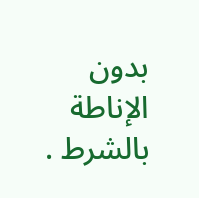بدون الإناطة بالشرط .